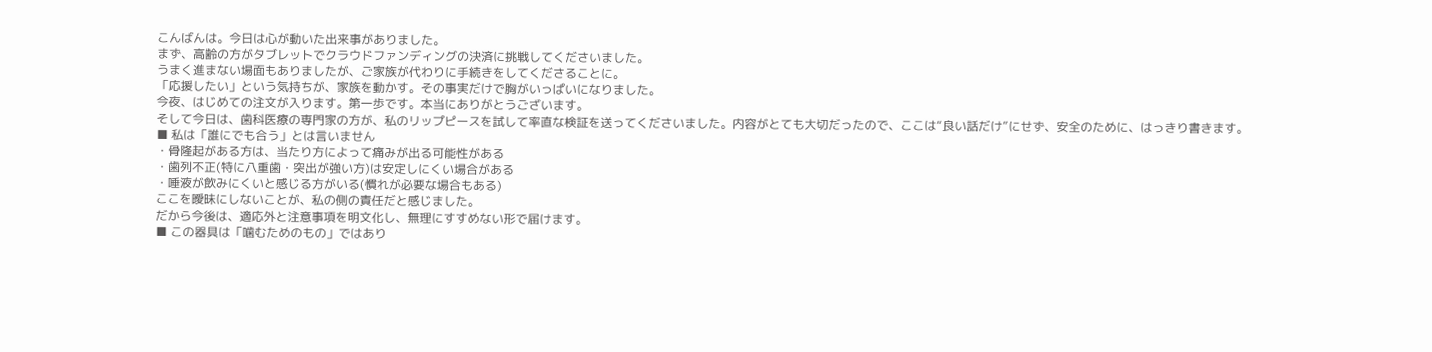こんばんは。今日は心が動いた出来事がありました。
まず、高齢の方がタブレットでクラウドファンディングの決済に挑戦してくださいました。
うまく進まない場面もありましたが、ご家族が代わりに手続きをしてくださることに。
「応援したい」という気持ちが、家族を動かす。その事実だけで胸がいっぱいになりました。
今夜、はじめての注文が入ります。第一歩です。本当にありがとうございます。
そして今日は、歯科医療の専門家の方が、私のリップピースを試して率直な検証を送ってくださいました。内容がとても大切だったので、ここは“良い話だけ”にせず、安全のために、はっきり書きます。
■ 私は「誰にでも合う」とは言いません
・骨隆起がある方は、当たり方によって痛みが出る可能性がある
・歯列不正(特に八重歯・突出が強い方)は安定しにくい場合がある
・唾液が飲みにくいと感じる方がいる(慣れが必要な場合もある)
ここを曖昧にしないことが、私の側の責任だと感じました。
だから今後は、適応外と注意事項を明文化し、無理にすすめない形で届けます。
■ この器具は「噛むためのもの」ではあり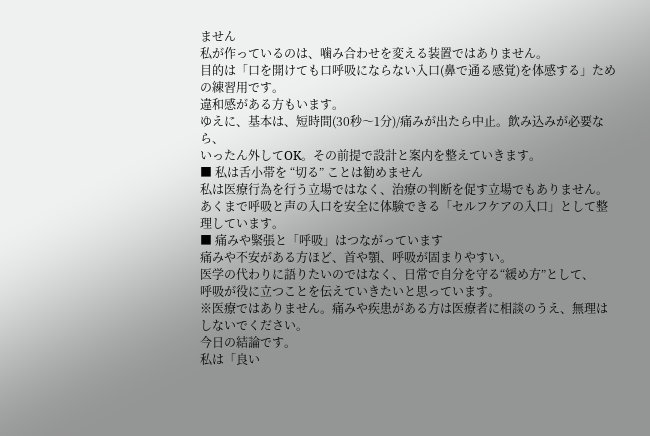ません
私が作っているのは、噛み合わせを変える装置ではありません。
目的は「口を開けても口呼吸にならない入口(鼻で通る感覚)を体感する」ための練習用です。
違和感がある方もいます。
ゆえに、基本は、短時間(30秒〜1分)/痛みが出たら中止。飲み込みが必要なら、
いったん外してOK。その前提で設計と案内を整えていきます。
■ 私は舌小帯を “切る” ことは勧めません
私は医療行為を行う立場ではなく、治療の判断を促す立場でもありません。
あくまで呼吸と声の入口を安全に体験できる「セルフケアの入口」として整理しています。
■ 痛みや緊張と「呼吸」はつながっています
痛みや不安がある方ほど、首や顎、呼吸が固まりやすい。
医学の代わりに語りたいのではなく、日常で自分を守る“緩め方”として、
呼吸が役に立つことを伝えていきたいと思っています。
※医療ではありません。痛みや疾患がある方は医療者に相談のうえ、無理はしないでください。
今日の結論です。
私は「良い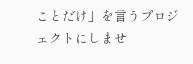ことだけ」を言うプロジェクトにしませ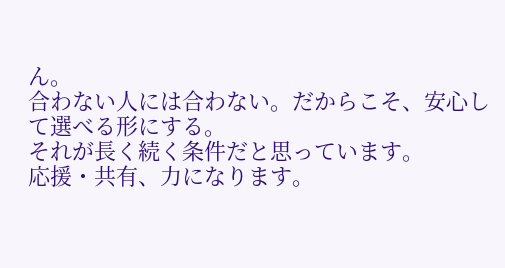ん。
合わない人には合わない。だからこそ、安心して選べる形にする。
それが長く続く条件だと思っています。
応援・共有、力になります。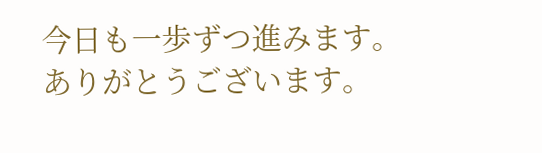今日も一歩ずつ進みます。
ありがとうございます。